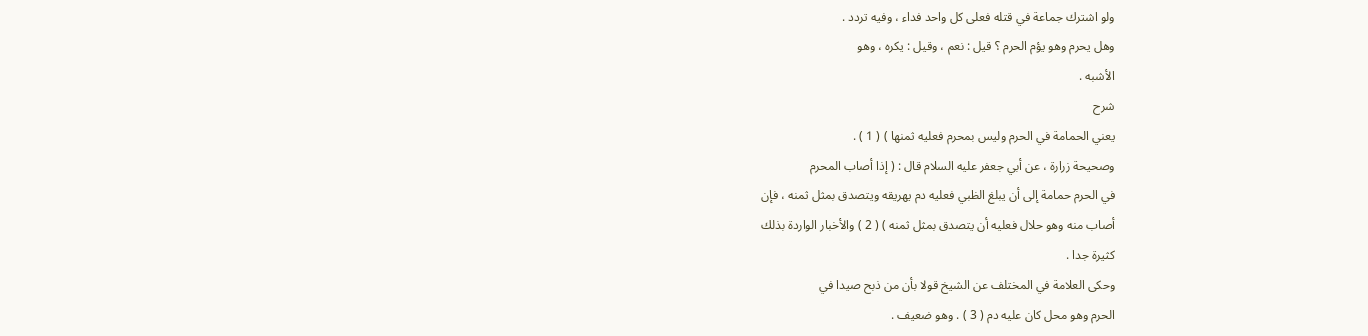ولو اشترك جماعة في قتله فعلى كل واحد فداء ، وفيه تردد .
وهل يحرم وهو يؤم الحرم ؟ قيل : نعم ، وقيل : يكره ، وهو
الأشبه .
شرح
يعني الحمامة في الحرم وليس بمحرم فعليه ثمنها ) ( 1 ) .
وصحيحة زرارة ، عن أبي جعفر عليه السلام قال : ( إذا أصاب المحرم
في الحرم حمامة إلى أن يبلغ الظبي فعليه دم يهريقه ويتصدق بمثل ثمنه ، فإن
أصاب منه وهو حلال فعليه أن يتصدق بمثل ثمنه ) ( 2 ) والأخبار الواردة بذلك
كثيرة جدا .
وحكى العلامة في المختلف عن الشيخ قولا بأن من ذبح صيدا في
الحرم وهو محل كان عليه دم ( 3 ) . وهو ضعيف .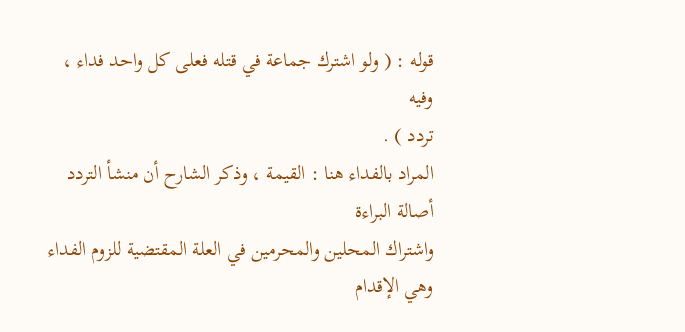قوله : ( ولو اشترك جماعة في قتله فعلى كل واحد فداء ، وفيه
تردد ) .
المراد بالفداء هنا : القيمة ، وذكر الشارح أن منشأ التردد أصالة البراءة
واشتراك المحلين والمحرمين في العلة المقتضية للزوم الفداء وهي الإقدام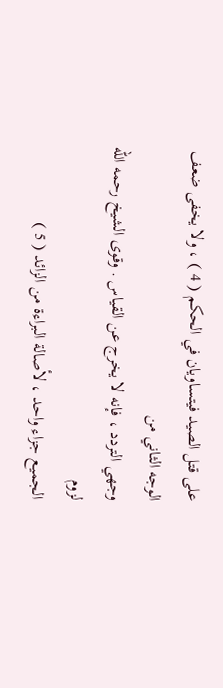على قتل الصيد فيتساويان في الحكم ( 4 ) ، ولا يخفى ضعف الوجه الثاني من
وجهي التردد ، فإنه لا يخرج عن القياس . وقوى الشيخ رحمه الله لزوم
الجميع جزاء واحد ، لأصالة البراءة من الزائد ( 5 )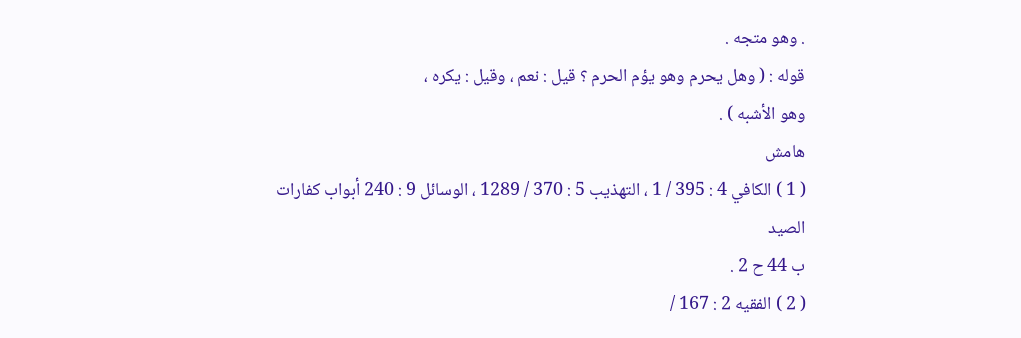. وهو متجه .
قوله : ( وهل يحرم وهو يؤم الحرم ؟ قيل : نعم ، وقيل : يكره ،
وهو الأشبه ) .
هامش
( 1 ) الكافي 4 : 395 / 1 ، التهذيب 5 : 370 / 1289 ، الوسائل 9 : 240 أبواب كفارات الصيد
ب 44 ح 2 .
( 2 ) الفقيه 2 : 167 /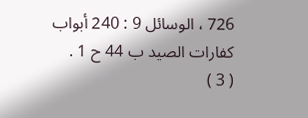726 ، الوسائل 9 : 240 أبواب كفارات الصيد ب 44 ح 1 .
( 3 )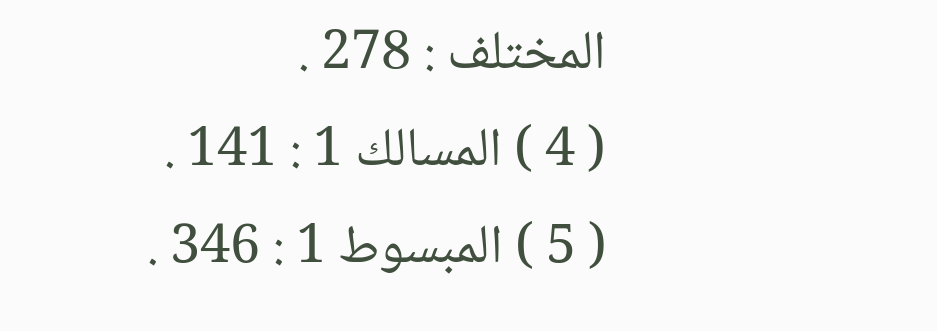المختلف : 278 .
( 4 ) المسالك 1 : 141 .
( 5 ) المبسوط 1 : 346 .